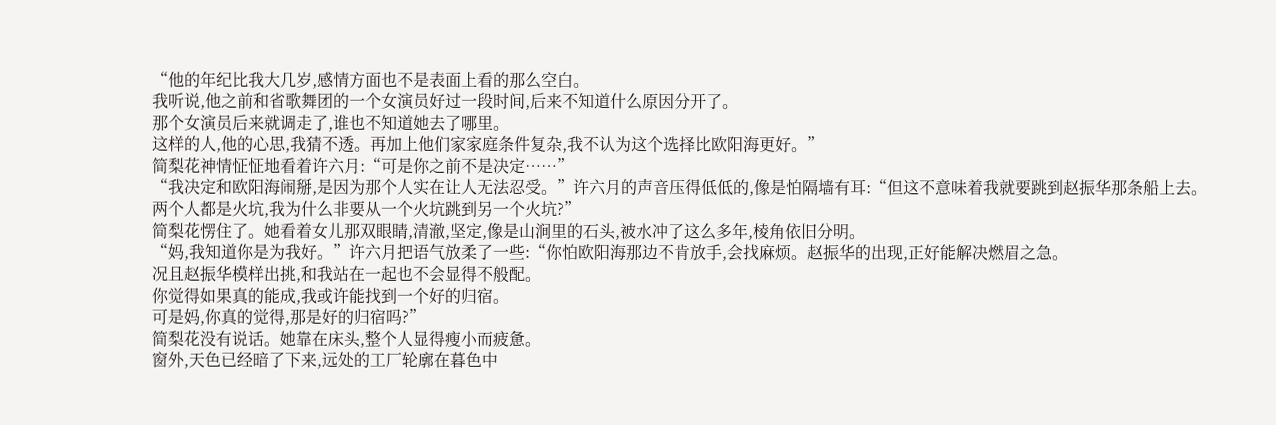“他的年纪比我大几岁,感情方面也不是表面上看的那么空白。
我听说,他之前和省歌舞团的一个女演员好过一段时间,后来不知道什么原因分开了。
那个女演员后来就调走了,谁也不知道她去了哪里。
这样的人,他的心思,我猜不透。再加上他们家家庭条件复杂,我不认为这个选择比欧阳海更好。”
简梨花神情怔怔地看着许六月:“可是你之前不是决定……”
“我决定和欧阳海闹掰,是因为那个人实在让人无法忍受。”许六月的声音压得低低的,像是怕隔墙有耳:“但这不意味着我就要跳到赵振华那条船上去。
两个人都是火坑,我为什么非要从一个火坑跳到另一个火坑?”
简梨花愣住了。她看着女儿那双眼睛,清澈,坚定,像是山涧里的石头,被水冲了这么多年,棱角依旧分明。
“妈,我知道你是为我好。”许六月把语气放柔了一些:“你怕欧阳海那边不肯放手,会找麻烦。赵振华的出现,正好能解决燃眉之急。
况且赵振华模样出挑,和我站在一起也不会显得不般配。
你觉得如果真的能成,我或许能找到一个好的归宿。
可是妈,你真的觉得,那是好的归宿吗?”
简梨花没有说话。她靠在床头,整个人显得瘦小而疲惫。
窗外,天色已经暗了下来,远处的工厂轮廓在暮色中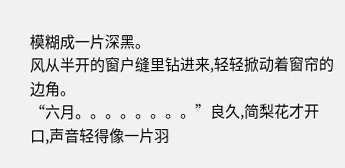模糊成一片深黑。
风从半开的窗户缝里钻进来,轻轻掀动着窗帘的边角。
“六月。。。。。。。。”良久,简梨花才开口,声音轻得像一片羽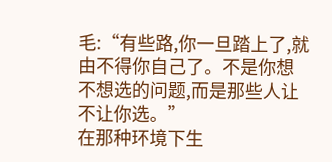毛:“有些路,你一旦踏上了,就由不得你自己了。不是你想不想选的问题,而是那些人让不让你选。”
在那种环境下生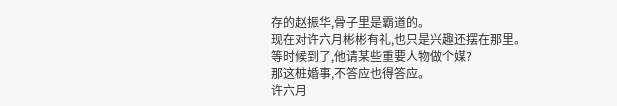存的赵振华,骨子里是霸道的。
现在对许六月彬彬有礼,也只是兴趣还摆在那里。
等时候到了,他请某些重要人物做个媒?
那这桩婚事,不答应也得答应。
许六月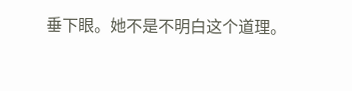垂下眼。她不是不明白这个道理。